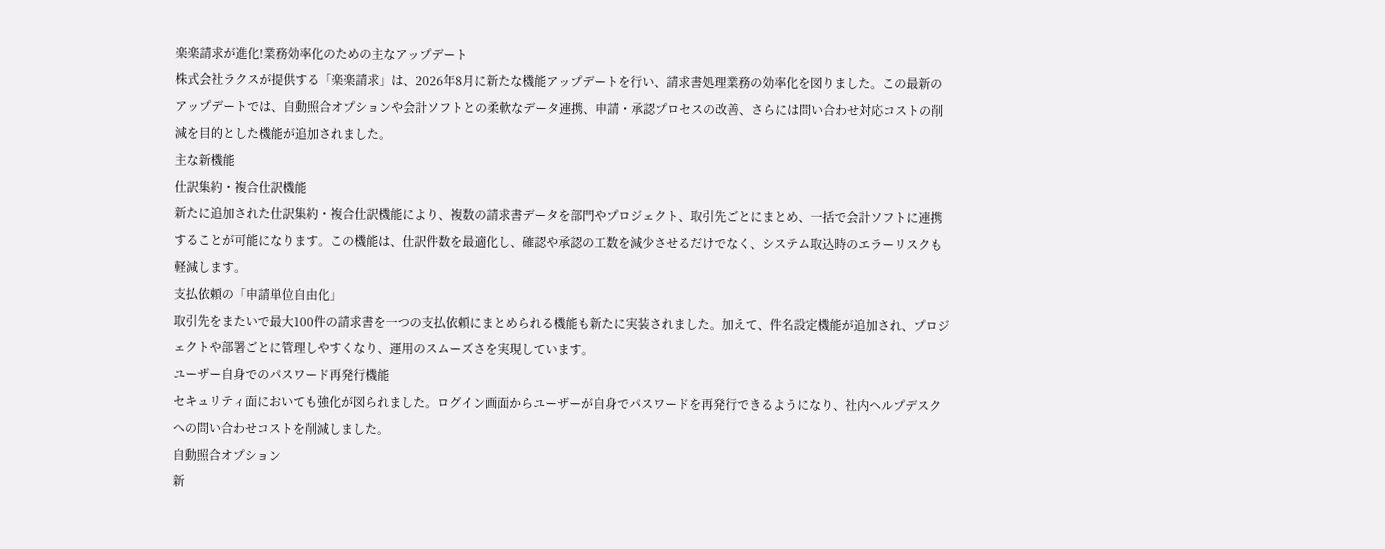楽楽請求が進化!業務効率化のための主なアップデート
株式会社ラクスが提供する「楽楽請求」は、2026年8月に新たな機能アップデートを行い、請求書処理業務の効率化を図りました。この最新のアップデートでは、自動照合オプションや会計ソフトとの柔軟なデータ連携、申請・承認プロセスの改善、さらには問い合わせ対応コストの削減を目的とした機能が追加されました。
主な新機能
仕訳集約・複合仕訳機能
新たに追加された仕訳集約・複合仕訳機能により、複数の請求書データを部門やプロジェクト、取引先ごとにまとめ、一括で会計ソフトに連携することが可能になります。この機能は、仕訳件数を最適化し、確認や承認の工数を減少させるだけでなく、システム取込時のエラーリスクも軽減します。
支払依頼の「申請単位自由化」
取引先をまたいで最大100件の請求書を一つの支払依頼にまとめられる機能も新たに実装されました。加えて、件名設定機能が追加され、プロジェクトや部署ごとに管理しやすくなり、運用のスムーズさを実現しています。
ユーザー自身でのパスワード再発行機能
セキュリティ面においても強化が図られました。ログイン画面からユーザーが自身でパスワードを再発行できるようになり、社内ヘルプデスクへの問い合わせコストを削減しました。
自動照合オプション
新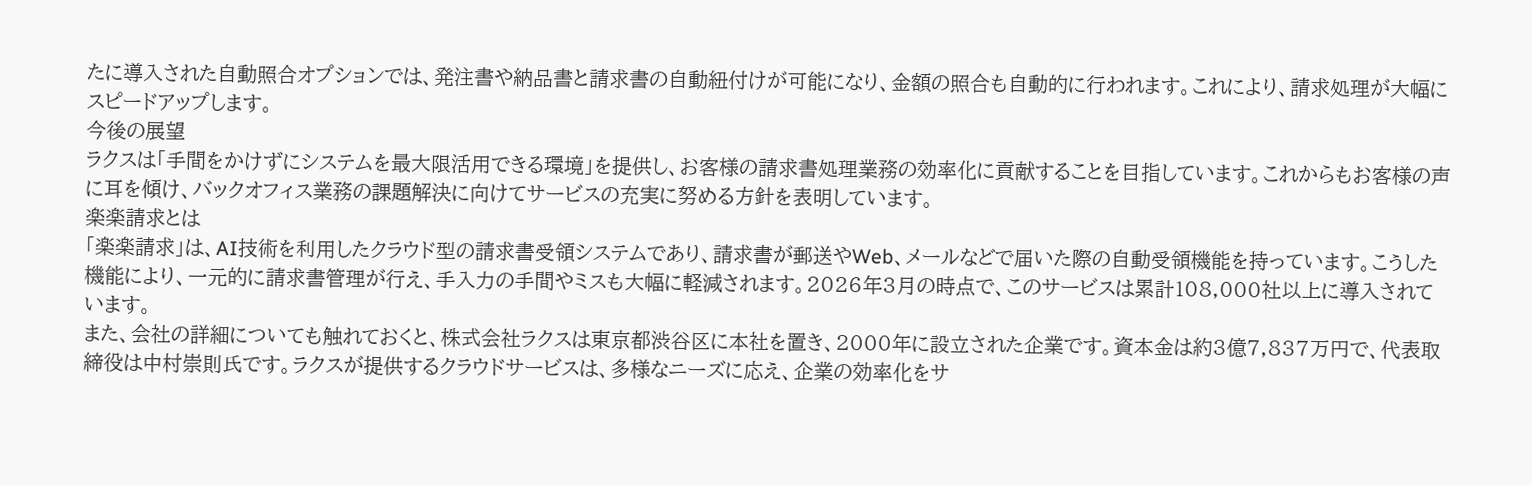たに導入された自動照合オプションでは、発注書や納品書と請求書の自動紐付けが可能になり、金額の照合も自動的に行われます。これにより、請求処理が大幅にスピードアップします。
今後の展望
ラクスは「手間をかけずにシステムを最大限活用できる環境」を提供し、お客様の請求書処理業務の効率化に貢献することを目指しています。これからもお客様の声に耳を傾け、バックオフィス業務の課題解決に向けてサービスの充実に努める方針を表明しています。
楽楽請求とは
「楽楽請求」は、AI技術を利用したクラウド型の請求書受領システムであり、請求書が郵送やWeb、メールなどで届いた際の自動受領機能を持っています。こうした機能により、一元的に請求書管理が行え、手入力の手間やミスも大幅に軽減されます。2026年3月の時点で、このサービスは累計108,000社以上に導入されています。
また、会社の詳細についても触れておくと、株式会社ラクスは東京都渋谷区に本社を置き、2000年に設立された企業です。資本金は約3億7,837万円で、代表取締役は中村崇則氏です。ラクスが提供するクラウドサービスは、多様なニーズに応え、企業の効率化をサ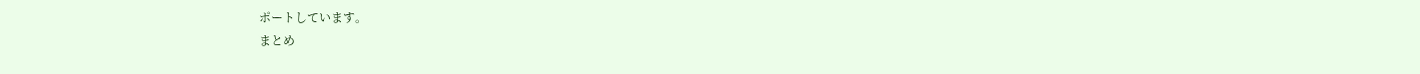ポートしています。
まとめ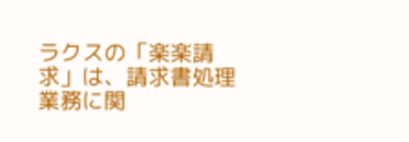ラクスの「楽楽請求」は、請求書処理業務に関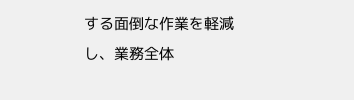する面倒な作業を軽減し、業務全体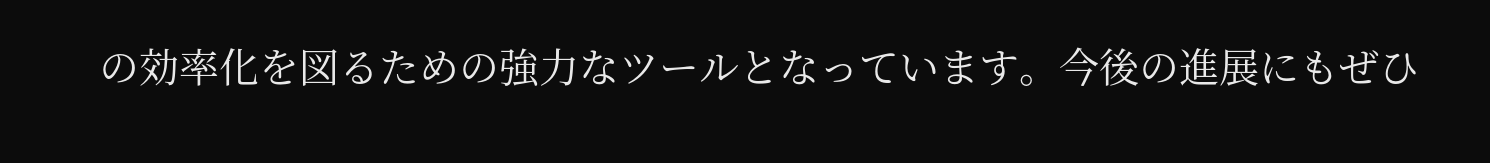の効率化を図るための強力なツールとなっています。今後の進展にもぜひ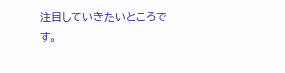注目していきたいところです。